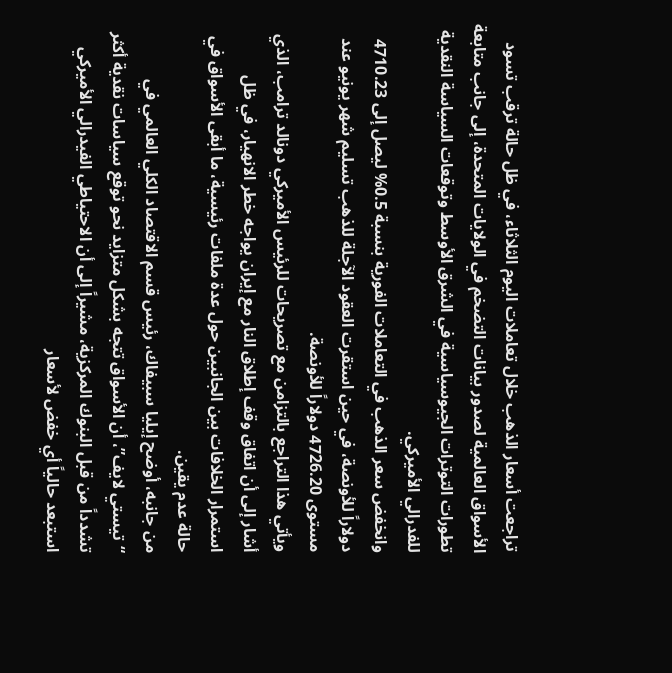تراجعت أسعار الذهب خلال تعاملات اليوم الثلاثاء، في ظل حالة ترقب تسود الأسواق العالمية لصدور بيانات التضخم في الولايات المتحدة، إلى جانب متابعة تطورات التوترات الجيوسياسية في الشرق الأوسط وتوقعات السياسة النقدية للفدرالي الأميركي.
وانخفض سعر الذهب في التعاملات الفورية بنسبة 0.5% ليصل إلى 4710.23 دولاراً للأونصة، في حين استقرت العقود الآجلة للذهب تسليم شهر يونيو عند مستوى 4726.20 دولاراً للأونصة.
ويأتي هذا التراجع بالتزامن مع تصريحات للرئيس الأميركي دونالد ترامب، الذي أشار إلى أن اتفاق وقف إطلاق النار مع إيران يواجه خطر الانهيار، في ظل استمرار الخلافات بين الجانبين حول عدة ملفات رئيسية، ما أبقى الأسواق في حالة عدم يقين.
من جانبه، أوضح إيليا سبيفاك، رئيس قسم الاقتصاد الكلي العالمي في “تيستي لايف”، أن الأسواق تتجه بشكل متزايد نحو توقع سياسات نقدية أكثر تشدداً من قبل البنوك المركزية، مشيراً إلى أن الاحتياطي الفيدرالي الأميركي استبعد حالياً أي خفض لأسعار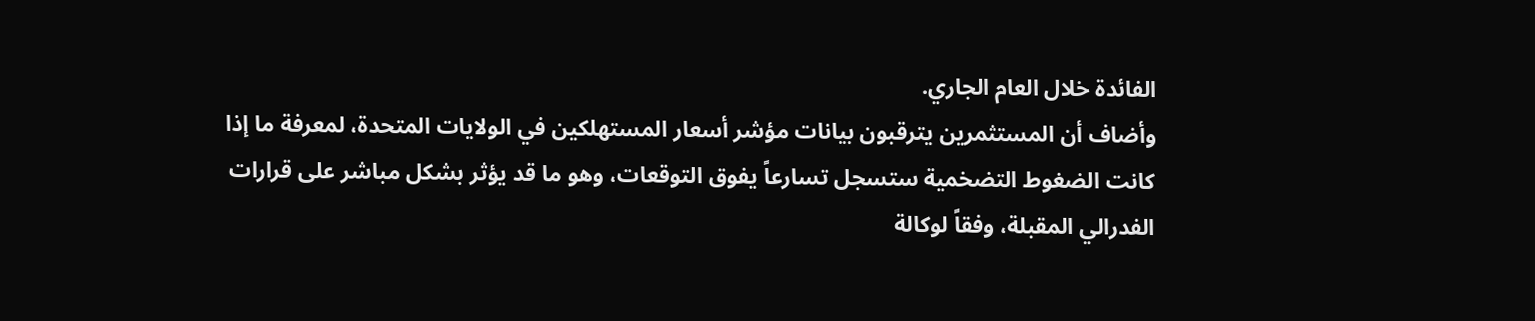الفائدة خلال العام الجاري.
وأضاف أن المستثمرين يترقبون بيانات مؤشر أسعار المستهلكين في الولايات المتحدة، لمعرفة ما إذا كانت الضغوط التضخمية ستسجل تسارعاً يفوق التوقعات، وهو ما قد يؤثر بشكل مباشر على قرارات الفدرالي المقبلة، وفقاً لوكالة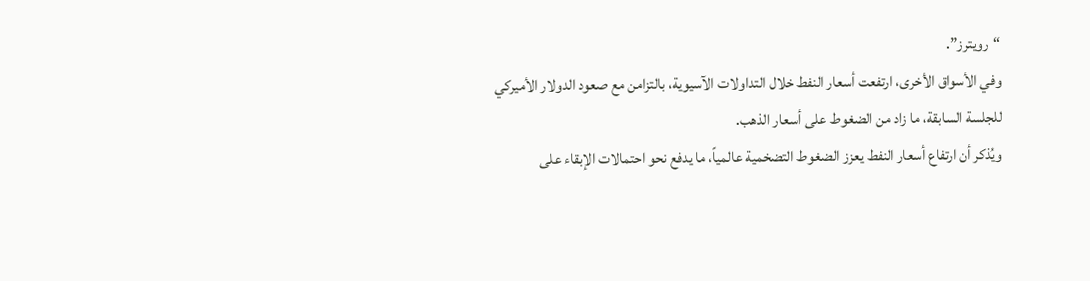“رويترز”.
وفي الأسواق الأخرى، ارتفعت أسعار النفط خلال التداولات الآسيوية، بالتزامن مع صعود الدولار الأميركي للجلسة السابقة، ما زاد من الضغوط على أسعار الذهب.
ويُذكر أن ارتفاع أسعار النفط يعزز الضغوط التضخمية عالمياً، ما يدفع نحو احتمالات الإبقاء على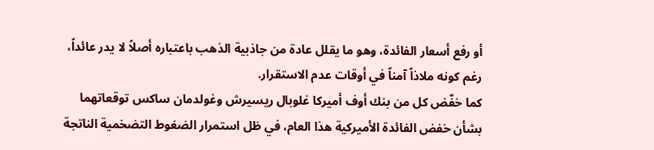أو رفع أسعار الفائدة، وهو ما يقلل عادة من جاذبية الذهب باعتباره أصلاً لا يدر عائداً، رغم كونه ملاذاً آمناً في أوقات عدم الاستقرار.
كما خفّض كل من بنك أوف أميركا غلوبال ريسيرش وغولدمان ساكس توقعاتهما بشأن خفض الفائدة الأميركية هذا العام، في ظل استمرار الضغوط التضخمية الناتجة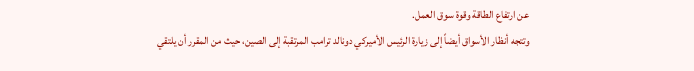عن ارتفاع الطاقة وقوة سوق العمل.
وتتجه أنظار الأسواق أيضاً إلى زيارة الرئيس الأميركي دونالد ترامب المرتقبة إلى الصين، حيث من المقرر أن يلتقي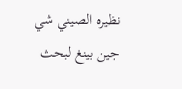نظيره الصيني شي جين بينغ لبحث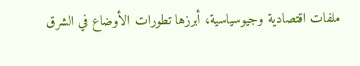ملفات اقتصادية وجيوسياسية، أبرزها تطورات الأوضاع في الشرق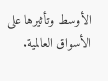الأوسط وتأثيرها على الأسواق العالمية.